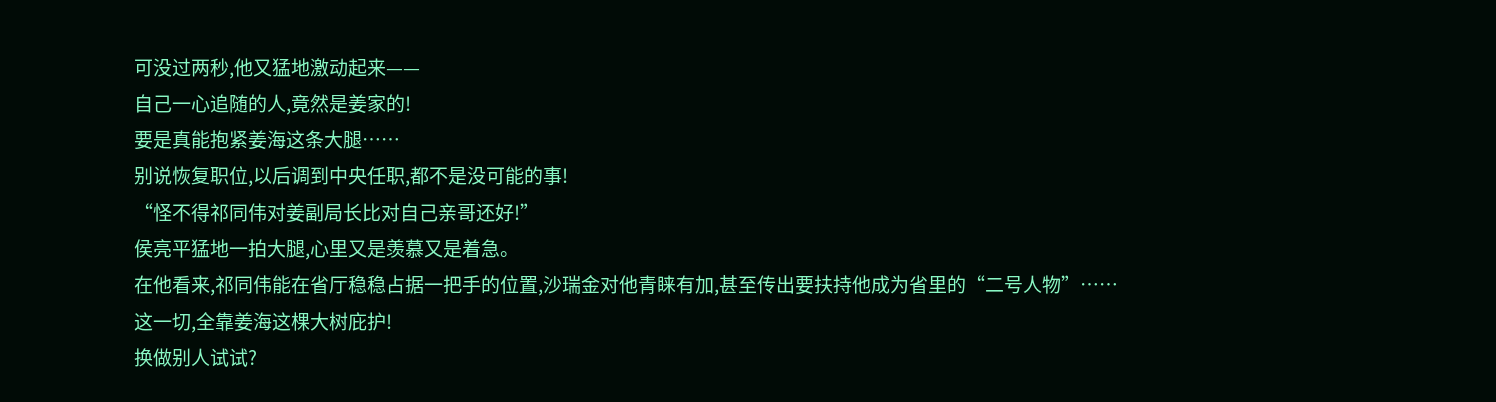可没过两秒,他又猛地激动起来——
自己一心追随的人,竟然是姜家的!
要是真能抱紧姜海这条大腿……
别说恢复职位,以后调到中央任职,都不是没可能的事!
“怪不得祁同伟对姜副局长比对自己亲哥还好!”
侯亮平猛地一拍大腿,心里又是羡慕又是着急。
在他看来,祁同伟能在省厅稳稳占据一把手的位置,沙瑞金对他青睐有加,甚至传出要扶持他成为省里的“二号人物”……
这一切,全靠姜海这棵大树庇护!
换做别人试试?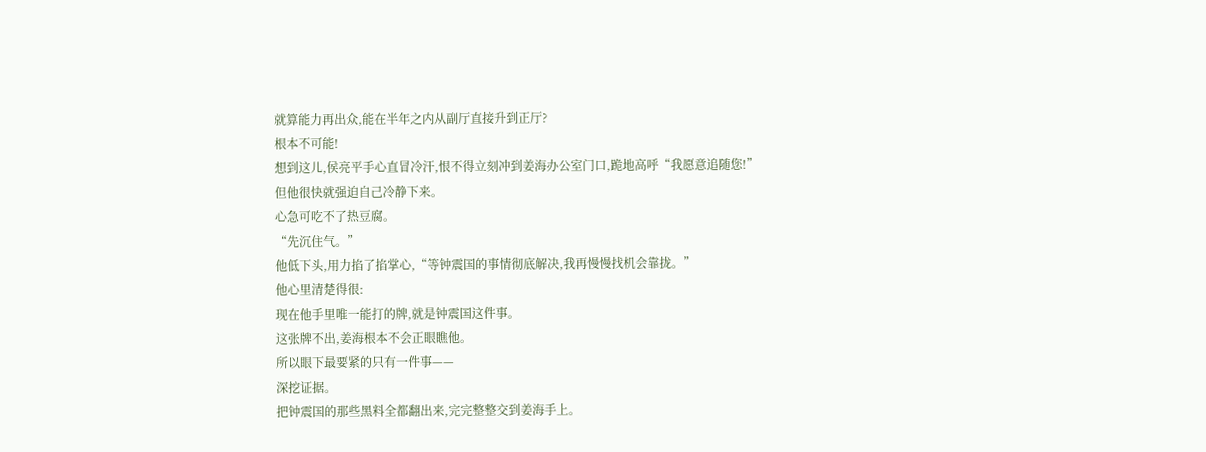就算能力再出众,能在半年之内从副厅直接升到正厅?
根本不可能!
想到这儿,侯亮平手心直冒冷汗,恨不得立刻冲到姜海办公室门口,跪地高呼“我愿意追随您!”
但他很快就强迫自己冷静下来。
心急可吃不了热豆腐。
“先沉住气。”
他低下头,用力掐了掐掌心,“等钟震国的事情彻底解决,我再慢慢找机会靠拢。”
他心里清楚得很:
现在他手里唯一能打的牌,就是钟震国这件事。
这张牌不出,姜海根本不会正眼瞧他。
所以眼下最要紧的只有一件事——
深挖证据。
把钟震国的那些黑料全都翻出来,完完整整交到姜海手上。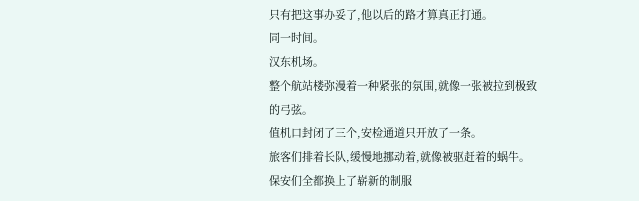只有把这事办妥了,他以后的路才算真正打通。
同一时间。
汉东机场。
整个航站楼弥漫着一种紧张的氛围,就像一张被拉到极致的弓弦。
值机口封闭了三个,安检通道只开放了一条。
旅客们排着长队,缓慢地挪动着,就像被驱赶着的蜗牛。
保安们全都换上了崭新的制服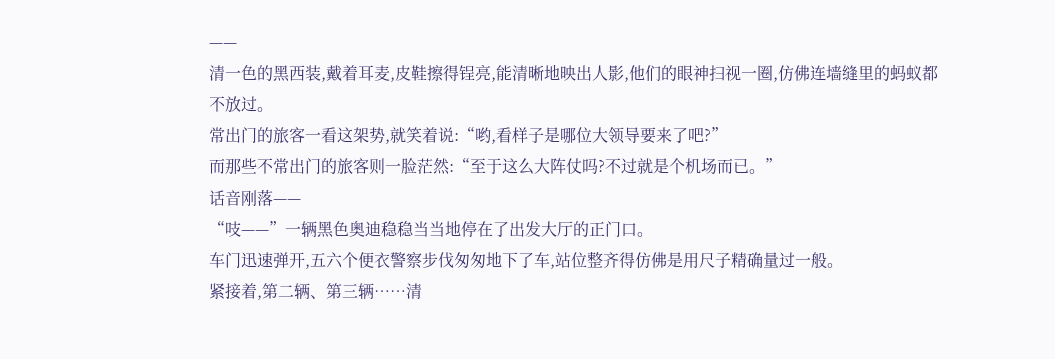——
清一色的黑西装,戴着耳麦,皮鞋擦得锃亮,能清晰地映出人影,他们的眼神扫视一圈,仿佛连墙缝里的蚂蚁都不放过。
常出门的旅客一看这架势,就笑着说:“哟,看样子是哪位大领导要来了吧?”
而那些不常出门的旅客则一脸茫然:“至于这么大阵仗吗?不过就是个机场而已。”
话音刚落——
“吱——”一辆黑色奥迪稳稳当当地停在了出发大厅的正门口。
车门迅速弹开,五六个便衣警察步伐匆匆地下了车,站位整齐得仿佛是用尺子精确量过一般。
紧接着,第二辆、第三辆……清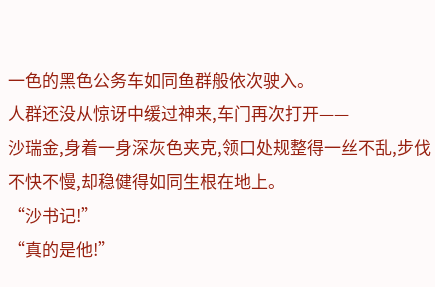一色的黑色公务车如同鱼群般依次驶入。
人群还没从惊讶中缓过神来,车门再次打开——
沙瑞金,身着一身深灰色夹克,领口处规整得一丝不乱,步伐不快不慢,却稳健得如同生根在地上。
“沙书记!”
“真的是他!”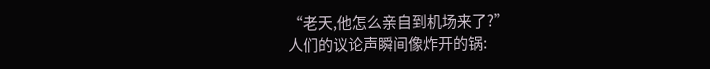“老天,他怎么亲自到机场来了?”
人们的议论声瞬间像炸开的锅: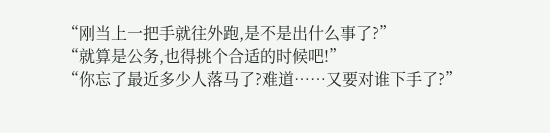“刚当上一把手就往外跑,是不是出什么事了?”
“就算是公务,也得挑个合适的时候吧!”
“你忘了最近多少人落马了?难道……又要对谁下手了?”